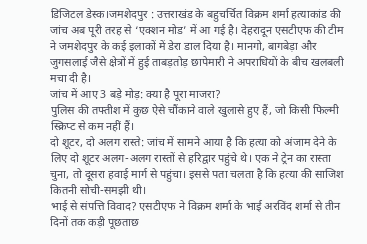डिजिटल डेस्क।जमशेदपुर : उत्तराखंड के बहुचर्चित विक्रम शर्मा हत्याकांड की जांच अब पूरी तरह से ‘एक्शन मोड’ में आ गई है। देहरादून एसटीएफ की टीम ने जमशेदपुर के कई इलाकों में डेरा डाल दिया है। मानगो, बागबेड़ा और जुगसलाई जैसे क्षेत्रों में हुई ताबड़तोड़ छापेमारी ने अपराधियों के बीच खलबली मचा दी है।
जांच में आए 3 बड़े मोड़: क्या है पूरा माजरा?
पुलिस की तफ्तीश में कुछ ऐसे चौंकाने वाले खुलासे हुए हैं, जो किसी फिल्मी स्क्रिप्ट से कम नहीं हैं।
दो शूटर, दो अलग रास्ते: जांच में सामने आया है कि हत्या को अंजाम देने के लिए दो शूटर अलग-अलग रास्तों से हरिद्वार पहुंचे थे। एक ने ट्रेन का रास्ता चुना, तो दूसरा हवाई मार्ग से पहुंचा। इससे पता चलता है कि हत्या की साजिश कितनी सोची-समझी थी।
भाई से संपत्ति विवाद? एसटीएफ ने विक्रम शर्मा के भाई अरविंद शर्मा से तीन दिनों तक कड़ी पूछताछ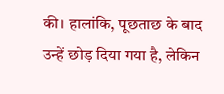की। हालांकि, पूछताछ के बाद उन्हें छोड़ दिया गया है, लेकिन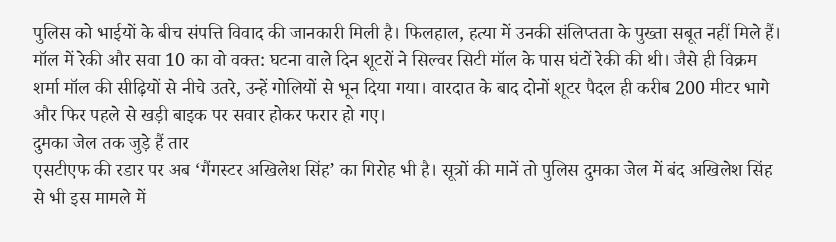पुलिस को भाईयों के बीच संपत्ति विवाद की जानकारी मिली है। फिलहाल, हत्या में उनकी संलिप्तता के पुख्ता सबूत नहीं मिले हैं।
मॉल में रेकी और सवा 10 का वो वक्त: घटना वाले दिन शूटरों ने सिल्वर सिटी मॉल के पास घंटों रेकी की थी। जैसे ही विक्रम शर्मा मॉल की सीढ़ियों से नीचे उतरे, उन्हें गोलियों से भून दिया गया। वारदात के बाद दोनों शूटर पैदल ही करीब 200 मीटर भागे और फिर पहले से खड़ी बाइक पर सवार होकर फरार हो गए।
दुमका जेल तक जुड़े हैं तार
एसटीएफ की रडार पर अब ‘गैंगस्टर अखिलेश सिंह’ का गिरोह भी है। सूत्रों की मानें तो पुलिस दुमका जेल में बंद अखिलेश सिंह से भी इस मामले में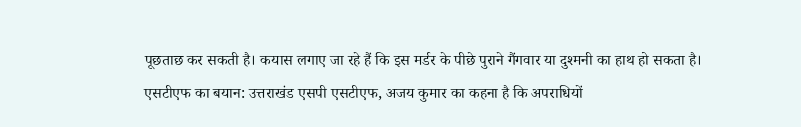पूछताछ कर सकती है। कयास लगाए जा रहे हैं कि इस मर्डर के पीछे पुराने गैंगवार या दुश्मनी का हाथ हो सकता है।
एसटीएफ का बयान: उत्तराखंड एसपी एसटीएफ, अजय कुमार का कहना है कि अपराधियों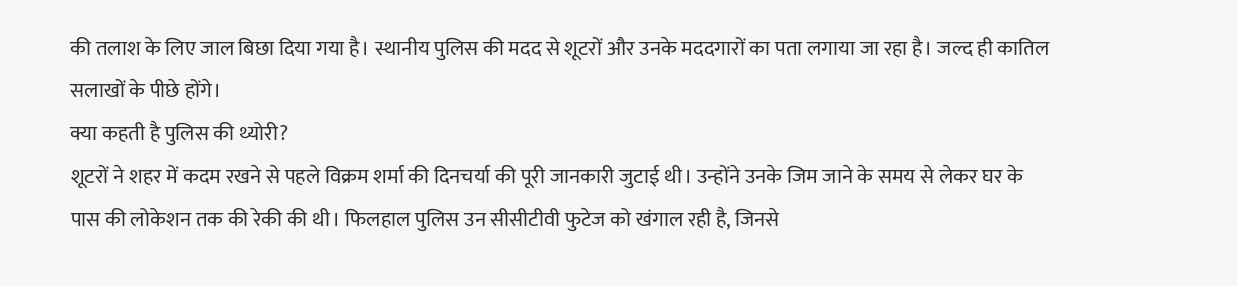की तलाश के लिए जाल बिछा दिया गया है। स्थानीय पुलिस की मदद से शूटरों और उनके मददगारों का पता लगाया जा रहा है। जल्द ही कातिल सलाखों के पीछे होंगे।
क्या कहती है पुलिस की थ्योरी?
शूटरों ने शहर में कदम रखने से पहले विक्रम शर्मा की दिनचर्या की पूरी जानकारी जुटाई थी। उन्होंने उनके जिम जाने के समय से लेकर घर के पास की लोकेशन तक की रेकी की थी। फिलहाल पुलिस उन सीसीटीवी फुटेज को खंगाल रही है, जिनसे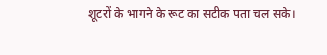शूटरों के भागने के रूट का सटीक पता चल सके।